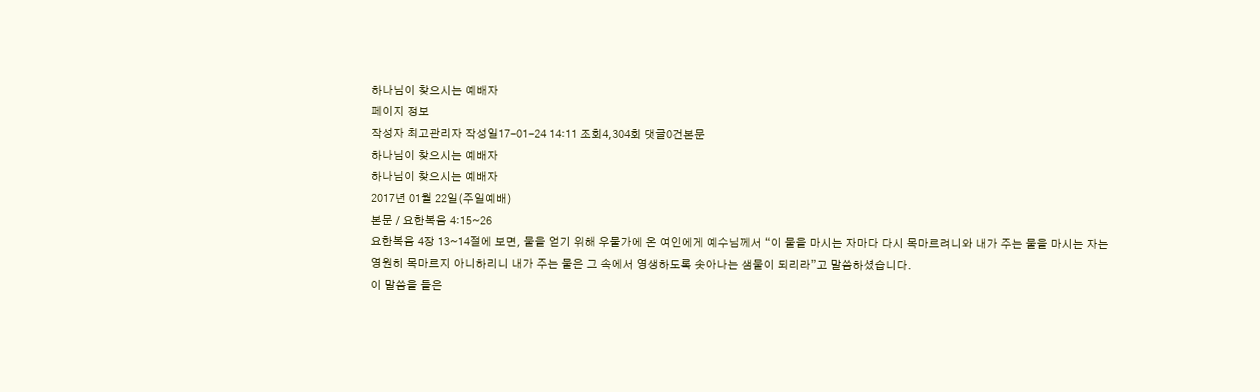하나님이 찾으시는 예배자
페이지 정보
작성자 최고관리자 작성일17-01-24 14:11 조회4,304회 댓글0건본문
하나님이 찾으시는 예배자
하나님이 찾으시는 예배자
2017년 01월 22일(주일예배)
본문 / 요한복음 4:15~26
요한복음 4장 13~14절에 보면, 물을 얻기 위해 우물가에 온 여인에게 예수님께서 “이 물을 마시는 자마다 다시 목마르려니와 내가 주는 물을 마시는 자는 영원히 목마르지 아니하리니 내가 주는 물은 그 속에서 영생하도록 솟아나는 샘물이 되리라”고 말씀하셨습니다.
이 말씀을 들은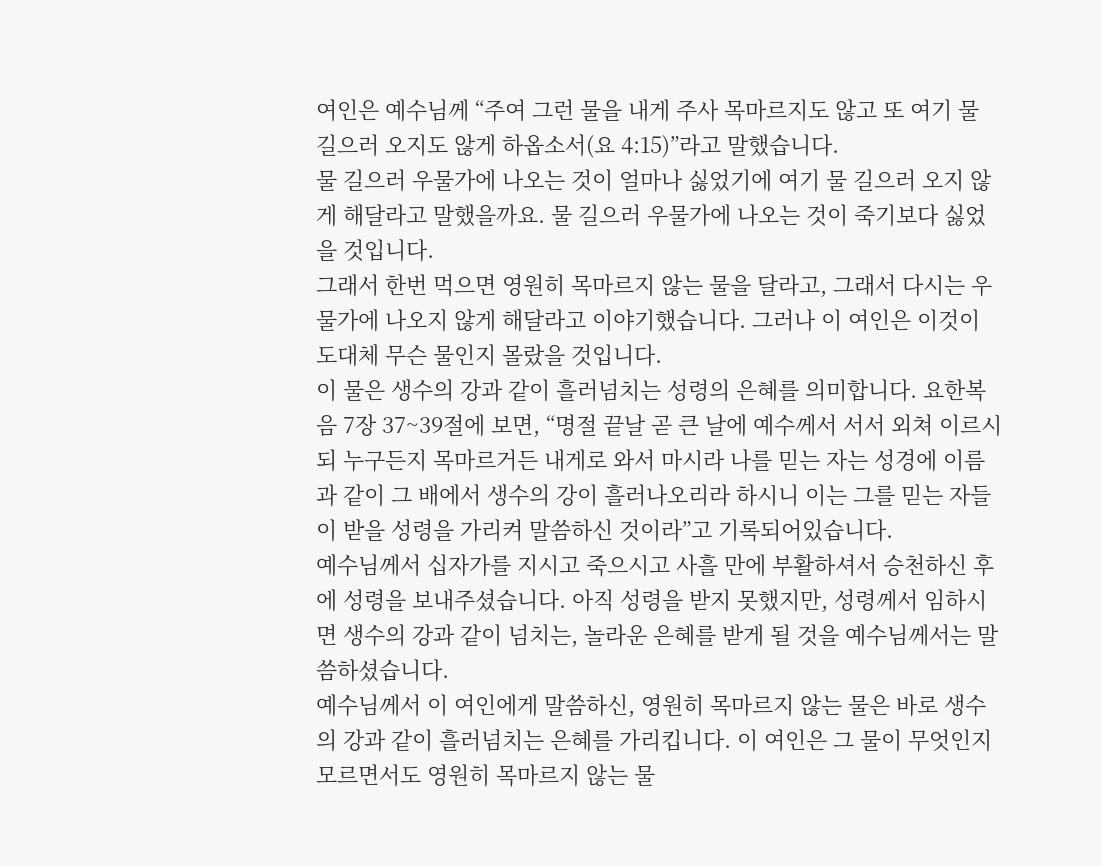여인은 예수님께 “주여 그런 물을 내게 주사 목마르지도 않고 또 여기 물 길으러 오지도 않게 하옵소서(요 4:15)”라고 말했습니다.
물 길으러 우물가에 나오는 것이 얼마나 싫었기에 여기 물 길으러 오지 않게 해달라고 말했을까요. 물 길으러 우물가에 나오는 것이 죽기보다 싫었을 것입니다.
그래서 한번 먹으면 영원히 목마르지 않는 물을 달라고, 그래서 다시는 우물가에 나오지 않게 해달라고 이야기했습니다. 그러나 이 여인은 이것이 도대체 무슨 물인지 몰랐을 것입니다.
이 물은 생수의 강과 같이 흘러넘치는 성령의 은혜를 의미합니다. 요한복음 7장 37~39절에 보면, “명절 끝날 곧 큰 날에 예수께서 서서 외쳐 이르시되 누구든지 목마르거든 내게로 와서 마시라 나를 믿는 자는 성경에 이름과 같이 그 배에서 생수의 강이 흘러나오리라 하시니 이는 그를 믿는 자들이 받을 성령을 가리켜 말씀하신 것이라”고 기록되어있습니다.
예수님께서 십자가를 지시고 죽으시고 사흘 만에 부활하셔서 승천하신 후에 성령을 보내주셨습니다. 아직 성령을 받지 못했지만, 성령께서 임하시면 생수의 강과 같이 넘치는, 놀라운 은혜를 받게 될 것을 예수님께서는 말씀하셨습니다.
예수님께서 이 여인에게 말씀하신, 영원히 목마르지 않는 물은 바로 생수의 강과 같이 흘러넘치는 은혜를 가리킵니다. 이 여인은 그 물이 무엇인지 모르면서도 영원히 목마르지 않는 물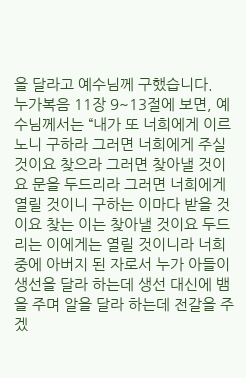을 달라고 예수님께 구했습니다.
누가복음 11장 9~13절에 보면, 예수님께서는 “내가 또 너희에게 이르노니 구하라 그러면 너희에게 주실 것이요 찾으라 그러면 찾아낼 것이요 문을 두드리라 그러면 너희에게 열릴 것이니 구하는 이마다 받을 것이요 찾는 이는 찾아낼 것이요 두드리는 이에게는 열릴 것이니라 너희 중에 아버지 된 자로서 누가 아들이 생선을 달라 하는데 생선 대신에 뱀을 주며 알을 달라 하는데 전갈을 주겠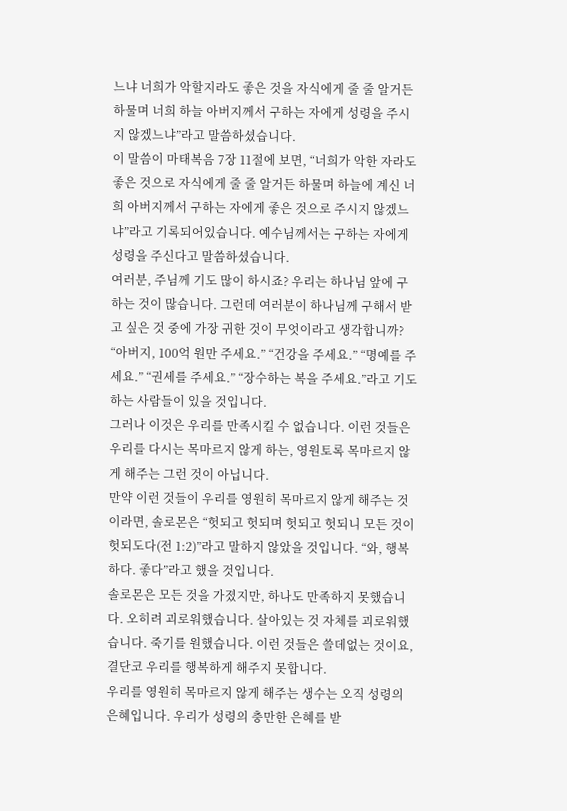느냐 너희가 악할지라도 좋은 것을 자식에게 줄 줄 알거든 하물며 너희 하늘 아버지께서 구하는 자에게 성령을 주시지 않겠느냐”라고 말씀하셨습니다.
이 말씀이 마태복음 7장 11절에 보면, “너희가 악한 자라도 좋은 것으로 자식에게 줄 줄 알거든 하물며 하늘에 계신 너희 아버지께서 구하는 자에게 좋은 것으로 주시지 않겠느냐”라고 기록되어있습니다. 예수님께서는 구하는 자에게 성령을 주신다고 말씀하셨습니다.
여러분, 주님께 기도 많이 하시죠? 우리는 하나님 앞에 구하는 것이 많습니다. 그런데 여러분이 하나님께 구해서 받고 싶은 것 중에 가장 귀한 것이 무엇이라고 생각합니까?
“아버지, 100억 원만 주세요.” “건강을 주세요.” “명예를 주세요.” “권세를 주세요.” “장수하는 복을 주세요.”라고 기도하는 사람들이 있을 것입니다.
그러나 이것은 우리를 만족시킬 수 없습니다. 이런 것들은 우리를 다시는 목마르지 않게 하는, 영원토록 목마르지 않게 해주는 그런 것이 아닙니다.
만약 이런 것들이 우리를 영원히 목마르지 않게 해주는 것이라면, 솔로몬은 “헛되고 헛되며 헛되고 헛되니 모든 것이 헛되도다(전 1:2)”라고 말하지 않았을 것입니다. “와, 행복하다. 좋다”라고 했을 것입니다.
솔로몬은 모든 것을 가졌지만, 하나도 만족하지 못했습니다. 오히려 괴로워했습니다. 살아있는 것 자체를 괴로워했습니다. 죽기를 원했습니다. 이런 것들은 쓸데없는 것이요, 결단코 우리를 행복하게 해주지 못합니다.
우리를 영원히 목마르지 않게 해주는 생수는 오직 성령의 은혜입니다. 우리가 성령의 충만한 은혜를 받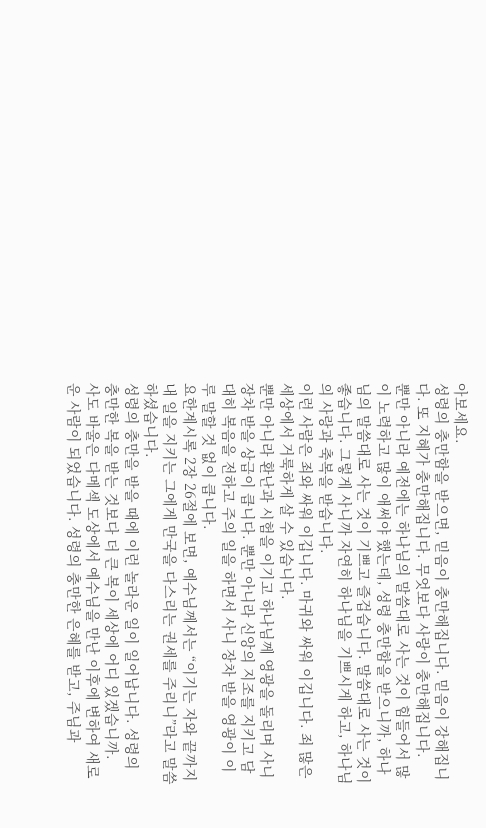아보세요.
성령의 충만함을 받으면, 믿음이 충만해집니다. 믿음이 강해집니다. 또 지혜가 충만해집니다. 무엇보다 사랑이 충만해집니다.
뿐만 아니라 예전에는 하나님의 말씀대로 사는 것이 힘들어서 많이 노력하고 많이 애써야 했는데, 성령 충만함을 받으니까, 하나님의 말씀대로 사는 것이 기쁘고 즐겁습니다. 말씀대로 사는 것이 좋습니다. 그렇게 사니까 자연히 하나님을 기쁘시게 하고, 하나님의 사랑과 축복을 받습니다.
이런 사람은 죄와 싸워 이깁니다. 마귀와 싸워 이깁니다. 죄 많은 세상에서 거룩하게 살 수 있습니다.
뿐만 아니라 환난과 시험을 이기고 하나님께 영광을 돌리며 사니 장차 받을 상급이 큽니다. 뿐만 아니라 신앙의 지조를 지키고 담대히 복음을 전하고 주의 일을 하면서 사니 장차 받을 영광이 이루 말할 것 없이 큽니다.
요한계시록 2장 26절에 보면, 예수님께서는 “이기는 자와 끝까지 내 일을 지키는 그에게 만국을 다스리는 권세를 주리니”라고 말씀하셨습니다.
성령의 충만을 받을 때에 이런 놀라운 일이 일어납니다. 성령의 충만한 복을 받는 것보다 더 큰 복이 세상에 어디 있겠습니까.
사도 바울은 다메섹 도상에서 예수님을 만난 이후에 변하여 새로운 사람이 되었습니다. 성령의 충만한 은혜를 받고, 주님과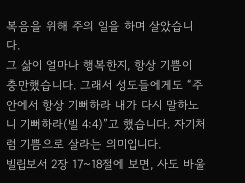복음을 위해 주의 일을 하며 살았습니다.
그 삶이 얼마나 행복한지, 항상 기쁨이 충만했습니다. 그래서 성도들에게도 “주 안에서 항상 기뻐하라 내가 다시 말하노니 기뻐하라(빌 4:4)”고 했습니다. 자기처럼 기쁨으로 살라는 의미입니다.
빌립보서 2장 17~18절에 보면, 사도 바울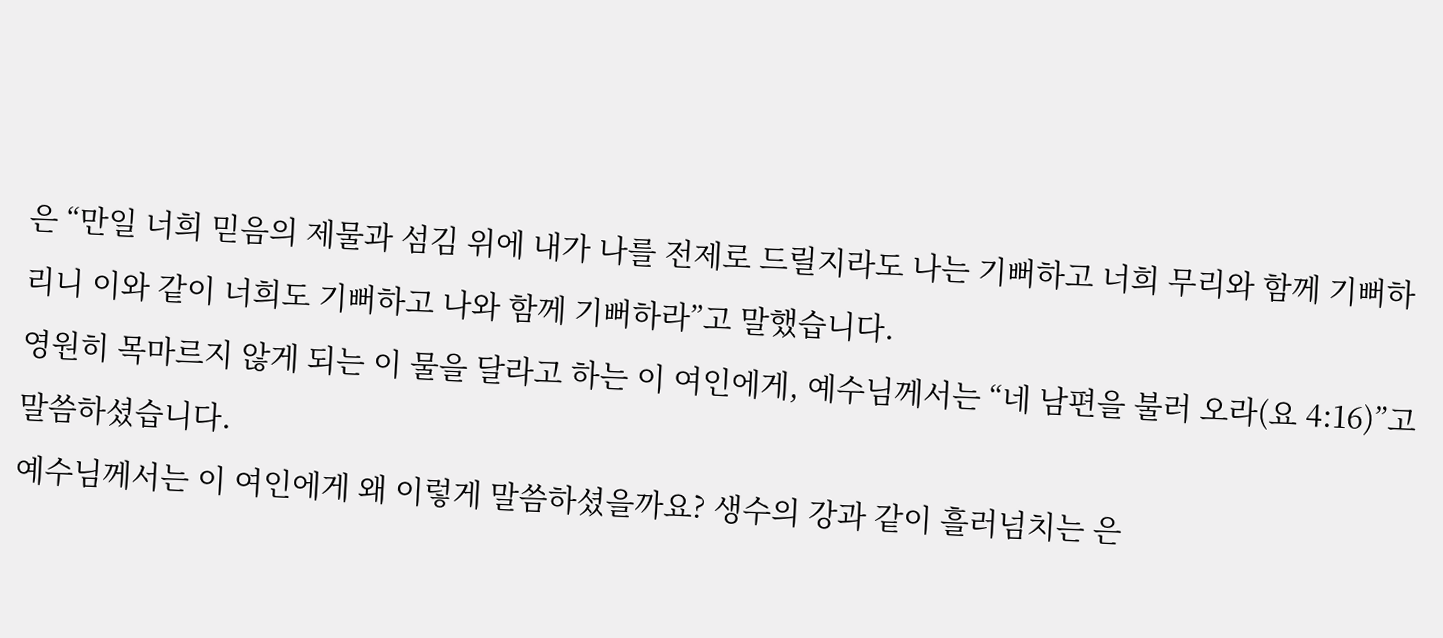은 “만일 너희 믿음의 제물과 섬김 위에 내가 나를 전제로 드릴지라도 나는 기뻐하고 너희 무리와 함께 기뻐하리니 이와 같이 너희도 기뻐하고 나와 함께 기뻐하라”고 말했습니다.
영원히 목마르지 않게 되는 이 물을 달라고 하는 이 여인에게, 예수님께서는 “네 남편을 불러 오라(요 4:16)”고 말씀하셨습니다.
예수님께서는 이 여인에게 왜 이렇게 말씀하셨을까요? 생수의 강과 같이 흘러넘치는 은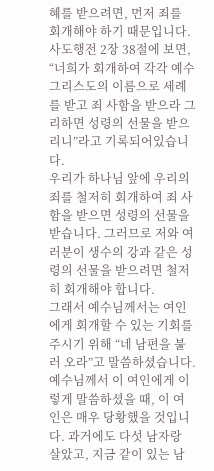혜를 받으려면, 먼저 죄를 회개해야 하기 때문입니다.
사도행전 2장 38절에 보면, “너희가 회개하여 각각 예수 그리스도의 이름으로 세례를 받고 죄 사함을 받으라 그리하면 성령의 선물을 받으리니”라고 기록되어있습니다.
우리가 하나님 앞에 우리의 죄를 철저히 회개하여 죄 사함을 받으면 성령의 선물을 받습니다. 그러므로 저와 여러분이 생수의 강과 같은 성령의 선물을 받으려면 철저히 회개해야 합니다.
그래서 예수님께서는 여인에게 회개할 수 있는 기회를 주시기 위해 “네 남편을 불러 오라”고 말씀하셨습니다.
예수님께서 이 여인에게 이렇게 말씀하셨을 때, 이 여인은 매우 당황했을 것입니다. 과거에도 다섯 남자랑 살았고, 지금 같이 있는 남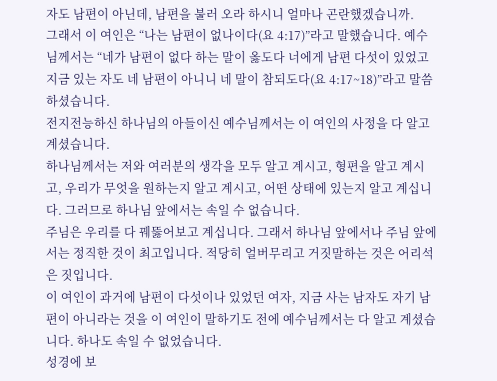자도 남편이 아닌데, 남편을 불러 오라 하시니 얼마나 곤란했겠습니까.
그래서 이 여인은 “나는 남편이 없나이다(요 4:17)”라고 말했습니다. 예수님께서는 “네가 남편이 없다 하는 말이 옳도다 너에게 남편 다섯이 있었고 지금 있는 자도 네 남편이 아니니 네 말이 참되도다(요 4:17~18)”라고 말씀하셨습니다.
전지전능하신 하나님의 아들이신 예수님께서는 이 여인의 사정을 다 알고 계셨습니다.
하나님께서는 저와 여러분의 생각을 모두 알고 계시고, 형편을 알고 계시고, 우리가 무엇을 원하는지 알고 계시고, 어떤 상태에 있는지 알고 계십니다. 그러므로 하나님 앞에서는 속일 수 없습니다.
주님은 우리를 다 꿰뚫어보고 계십니다. 그래서 하나님 앞에서나 주님 앞에서는 정직한 것이 최고입니다. 적당히 얼버무리고 거짓말하는 것은 어리석은 짓입니다.
이 여인이 과거에 남편이 다섯이나 있었던 여자, 지금 사는 남자도 자기 남편이 아니라는 것을 이 여인이 말하기도 전에 예수님께서는 다 알고 계셨습니다. 하나도 속일 수 없었습니다.
성경에 보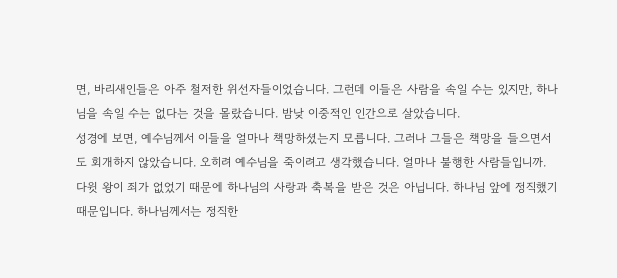면, 바리새인들은 아주 철저한 위선자들이었습니다. 그런데 이들은 사람을 속일 수는 있지만, 하나님을 속일 수는 없다는 것을 몰랐습니다. 밤낮 이중적인 인간으로 살았습니다.
성경에 보면, 예수님께서 이들을 얼마나 책망하셨는지 모릅니다. 그러나 그들은 책망을 들으면서도 회개하지 않았습니다. 오히려 예수님을 죽이려고 생각했습니다. 얼마나 불행한 사람들입니까.
다윗 왕이 죄가 없었기 때문에 하나님의 사랑과 축복을 받은 것은 아닙니다. 하나님 앞에 정직했기 때문입니다. 하나님께서는 정직한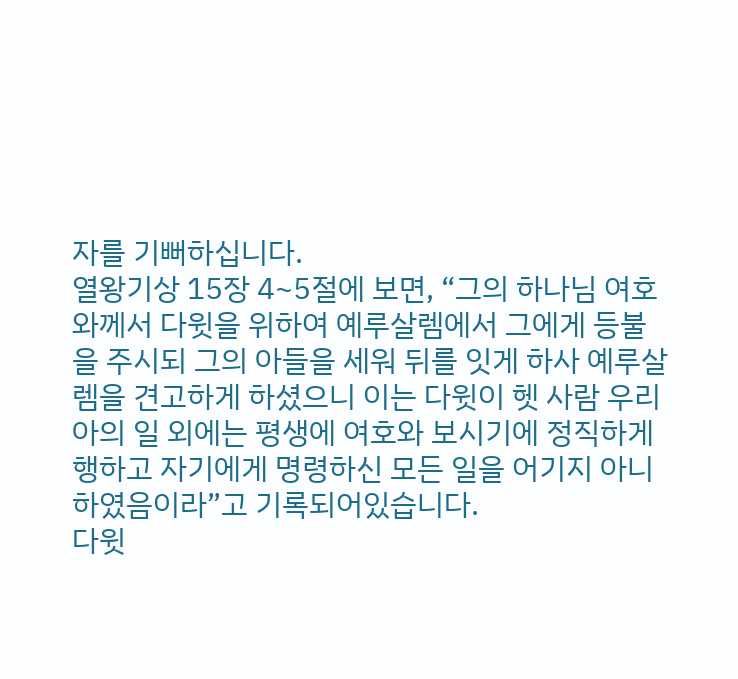자를 기뻐하십니다.
열왕기상 15장 4~5절에 보면, “그의 하나님 여호와께서 다윗을 위하여 예루살렘에서 그에게 등불을 주시되 그의 아들을 세워 뒤를 잇게 하사 예루살렘을 견고하게 하셨으니 이는 다윗이 헷 사람 우리아의 일 외에는 평생에 여호와 보시기에 정직하게 행하고 자기에게 명령하신 모든 일을 어기지 아니하였음이라”고 기록되어있습니다.
다윗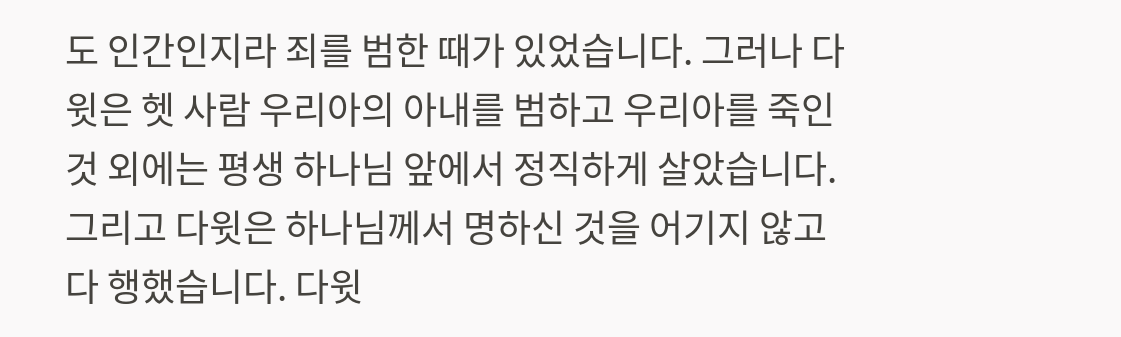도 인간인지라 죄를 범한 때가 있었습니다. 그러나 다윗은 헷 사람 우리아의 아내를 범하고 우리아를 죽인 것 외에는 평생 하나님 앞에서 정직하게 살았습니다.
그리고 다윗은 하나님께서 명하신 것을 어기지 않고 다 행했습니다. 다윗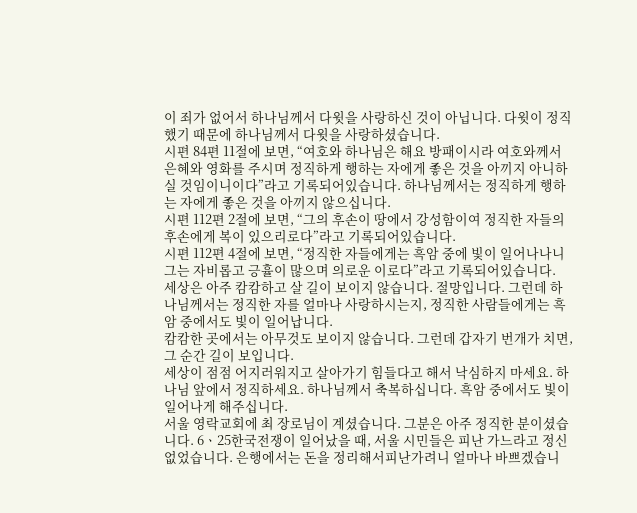이 죄가 없어서 하나님께서 다윗을 사랑하신 것이 아닙니다. 다윗이 정직했기 때문에 하나님께서 다윗을 사랑하셨습니다.
시편 84편 11절에 보면, “여호와 하나님은 해요 방패이시라 여호와께서 은혜와 영화를 주시며 정직하게 행하는 자에게 좋은 것을 아끼지 아니하실 것임이니이다”라고 기록되어있습니다. 하나님께서는 정직하게 행하는 자에게 좋은 것을 아끼지 않으십니다.
시편 112편 2절에 보면, “그의 후손이 땅에서 강성함이여 정직한 자들의 후손에게 복이 있으리로다”라고 기록되어있습니다.
시편 112편 4절에 보면, “정직한 자들에게는 흑암 중에 빛이 일어나나니 그는 자비롭고 긍휼이 많으며 의로운 이로다”라고 기록되어있습니다.
세상은 아주 캄캄하고 살 길이 보이지 않습니다. 절망입니다. 그런데 하나님께서는 정직한 자를 얼마나 사랑하시는지, 정직한 사람들에게는 흑암 중에서도 빛이 일어납니다.
캄캄한 곳에서는 아무것도 보이지 않습니다. 그런데 갑자기 번개가 치면, 그 순간 길이 보입니다.
세상이 점점 어지러워지고 살아가기 힘들다고 해서 낙심하지 마세요. 하나님 앞에서 정직하세요. 하나님께서 축복하십니다. 흑암 중에서도 빛이 일어나게 해주십니다.
서울 영락교회에 최 장로님이 계셨습니다. 그분은 아주 정직한 분이셨습니다. 6ㆍ25한국전쟁이 일어났을 때, 서울 시민들은 피난 가느라고 정신없었습니다. 은행에서는 돈을 정리해서피난가려니 얼마나 바쁘겠습니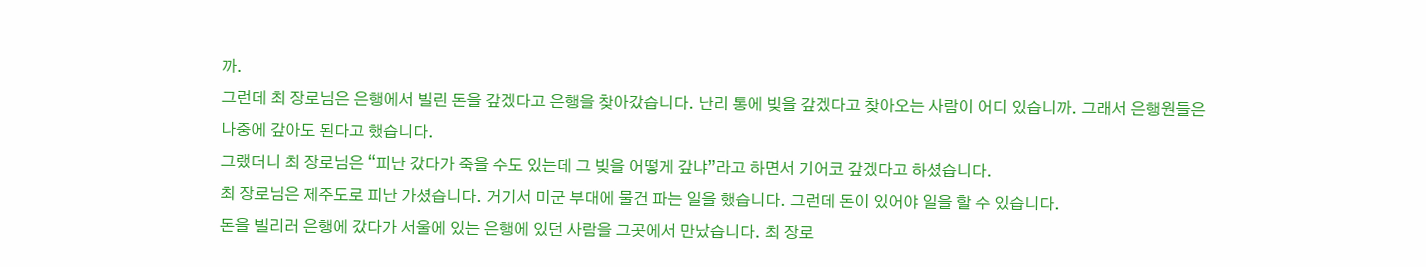까.
그런데 최 장로님은 은행에서 빌린 돈을 갚겠다고 은행을 찾아갔습니다. 난리 통에 빚을 갚겠다고 찾아오는 사람이 어디 있습니까. 그래서 은행원들은 나중에 갚아도 된다고 했습니다.
그랬더니 최 장로님은 “피난 갔다가 죽을 수도 있는데 그 빚을 어떻게 갚냐”라고 하면서 기어코 갚겠다고 하셨습니다.
최 장로님은 제주도로 피난 가셨습니다. 거기서 미군 부대에 물건 파는 일을 했습니다. 그런데 돈이 있어야 일을 할 수 있습니다.
돈을 빌리러 은행에 갔다가 서울에 있는 은행에 있던 사람을 그곳에서 만났습니다. 최 장로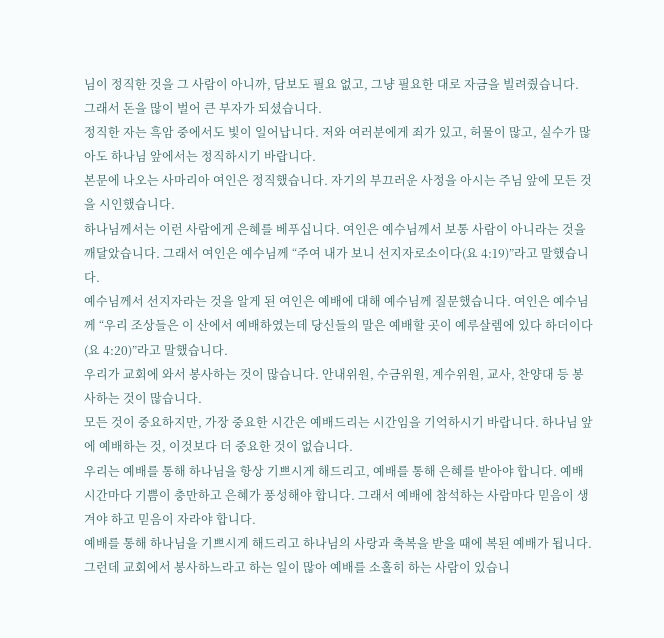님이 정직한 것을 그 사람이 아니까, 담보도 필요 없고, 그냥 필요한 대로 자금을 빌려줬습니다. 그래서 돈을 많이 벌어 큰 부자가 되셨습니다.
정직한 자는 흑암 중에서도 빛이 일어납니다. 저와 여러분에게 죄가 있고, 허물이 많고, 실수가 많아도 하나님 앞에서는 정직하시기 바랍니다.
본문에 나오는 사마리아 여인은 정직했습니다. 자기의 부끄러운 사정을 아시는 주님 앞에 모든 것을 시인했습니다.
하나님께서는 이런 사람에게 은혜를 베푸십니다. 여인은 예수님께서 보통 사람이 아니라는 것을 깨달았습니다. 그래서 여인은 예수님께 “주여 내가 보니 선지자로소이다(요 4:19)”라고 말했습니다.
예수님께서 선지자라는 것을 알게 된 여인은 예배에 대해 예수님께 질문했습니다. 여인은 예수님께 “우리 조상들은 이 산에서 예배하였는데 당신들의 말은 예배할 곳이 예루살렘에 있다 하더이다(요 4:20)”라고 말했습니다.
우리가 교회에 와서 봉사하는 것이 많습니다. 안내위원, 수금위원, 계수위원, 교사, 찬양대 등 봉사하는 것이 많습니다.
모든 것이 중요하지만, 가장 중요한 시간은 예배드리는 시간임을 기억하시기 바랍니다. 하나님 앞에 예배하는 것, 이것보다 더 중요한 것이 없습니다.
우리는 예배를 통해 하나님을 항상 기쁘시게 해드리고, 예배를 통해 은혜를 받아야 합니다. 예배시간마다 기쁨이 충만하고 은혜가 풍성해야 합니다. 그래서 예배에 참석하는 사람마다 믿음이 생겨야 하고 믿음이 자라야 합니다.
예배를 통해 하나님을 기쁘시게 해드리고 하나님의 사랑과 축복을 받을 때에 복된 예배가 됩니다.
그런데 교회에서 봉사하느라고 하는 일이 많아 예배를 소홀히 하는 사람이 있습니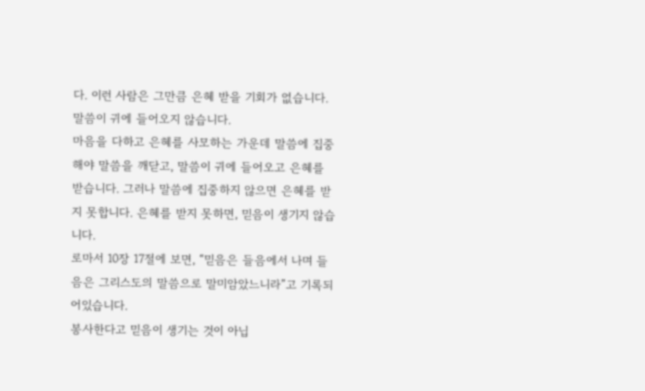다. 이런 사람은 그만큼 은혜 받을 기회가 없습니다. 말씀이 귀에 들어오지 않습니다.
마음을 다하고 은혜를 사모하는 가운데 말씀에 집중해야 말씀을 깨닫고, 말씀이 귀에 들어오고 은혜를 받습니다. 그러나 말씀에 집중하지 않으면 은혜를 받지 못합니다. 은혜를 받지 못하면, 믿음이 생기지 않습니다.
로마서 10장 17절에 보면, “믿음은 들음에서 나며 들음은 그리스도의 말씀으로 말미암았느니라”고 기록되어있습니다.
봉사한다고 믿음이 생기는 것이 아닙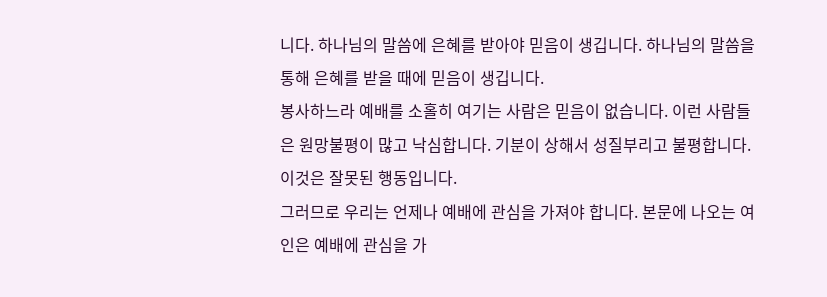니다. 하나님의 말씀에 은혜를 받아야 믿음이 생깁니다. 하나님의 말씀을 통해 은혜를 받을 때에 믿음이 생깁니다.
봉사하느라 예배를 소홀히 여기는 사람은 믿음이 없습니다. 이런 사람들은 원망불평이 많고 낙심합니다. 기분이 상해서 성질부리고 불평합니다. 이것은 잘못된 행동입니다.
그러므로 우리는 언제나 예배에 관심을 가져야 합니다. 본문에 나오는 여인은 예배에 관심을 가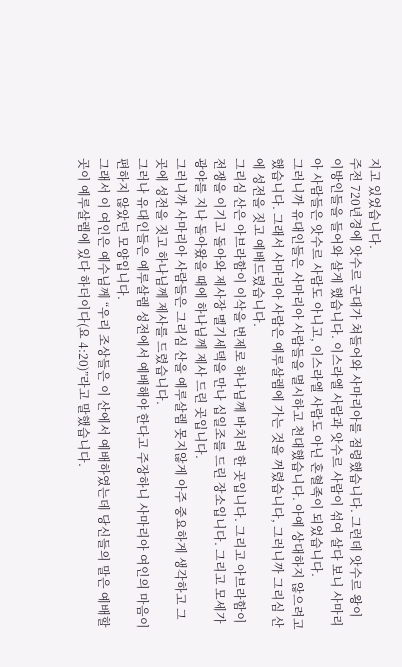지고 있었습니다.
주전 720년경에 앗수르 군대가 쳐들어와 사마리아를 점령했습니다. 그런데 앗수르 왕이 이방인들을 들어와 살게 했습니다. 이스라엘 사람과 앗수르 사람이 섞여 살다 보니 사마리아 사람들은 앗수르 사람도 아니고, 이스라엘 사람도 아닌 혼혈족이 되었습니다.
그러니까 유대인들은 사마리아 사람들을 멸시하고 천대했습니다. 아예 상대하지 않으려고 했습니다. 그래서 사마리아 사람은 예루살렘에 가는 것을 꺼렸습니다, 그러니까 그리심 산에 성전을 짓고 예배드렸습니다.
그리심 산은 아브라함이 이삭을 번제로 하나님께 바치려 한 곳입니다. 그리고 아브라함이 전쟁을 이기고 돌아와 제사장 멜기세덱을 만나 십일조를 드린 장소입니다. 그리고 모세가 광야를 지나 돌아왔을 때에 하나님께 제사 드린 곳입니다.
그러니까 사마리아 사람들은 그리심 산을 예루살렘 못지않게 아주 중요하게 생각하고 그곳에 성전을 짓고 하나님께 제사를 드렸습니다.
그러나 유대인들은 예루살렘 성전에서 예배해야 한다고 주장하니 사마리아 여인의 마음이 편하지 않았던 모양입니다.
그래서 이 여인은 예수님께 “우리 조상들은 이 산에서 예배하였는데 당신들의 말은 예배할 곳이 예루살렘에 있다 하더이다(요 4:20)”라고 말했습니다.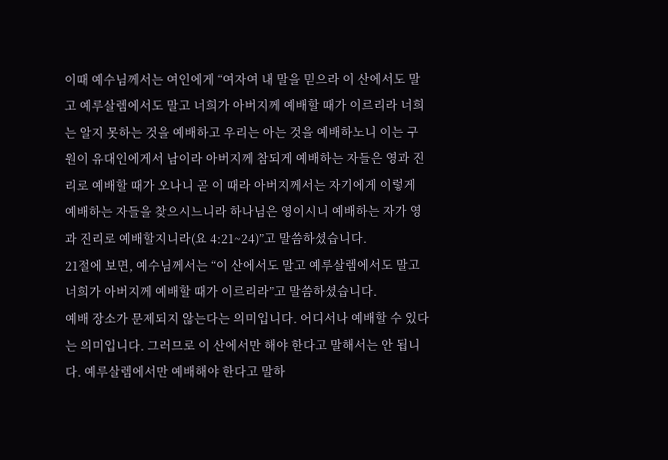이때 예수님께서는 여인에게 “여자여 내 말을 믿으라 이 산에서도 말고 예루살렘에서도 말고 너희가 아버지께 예배할 때가 이르리라 너희는 알지 못하는 것을 예배하고 우리는 아는 것을 예배하노니 이는 구원이 유대인에게서 남이라 아버지께 참되게 예배하는 자들은 영과 진리로 예배할 때가 오나니 곧 이 때라 아버지께서는 자기에게 이렇게 예배하는 자들을 찾으시느니라 하나님은 영이시니 예배하는 자가 영과 진리로 예배할지니라(요 4:21~24)”고 말씀하셨습니다.
21절에 보면, 예수님께서는 “이 산에서도 말고 예루살렘에서도 말고 너희가 아버지께 예배할 때가 이르리라”고 말씀하셨습니다.
예배 장소가 문제되지 않는다는 의미입니다. 어디서나 예배할 수 있다는 의미입니다. 그러므로 이 산에서만 해야 한다고 말해서는 안 됩니다. 예루살렘에서만 예배해야 한다고 말하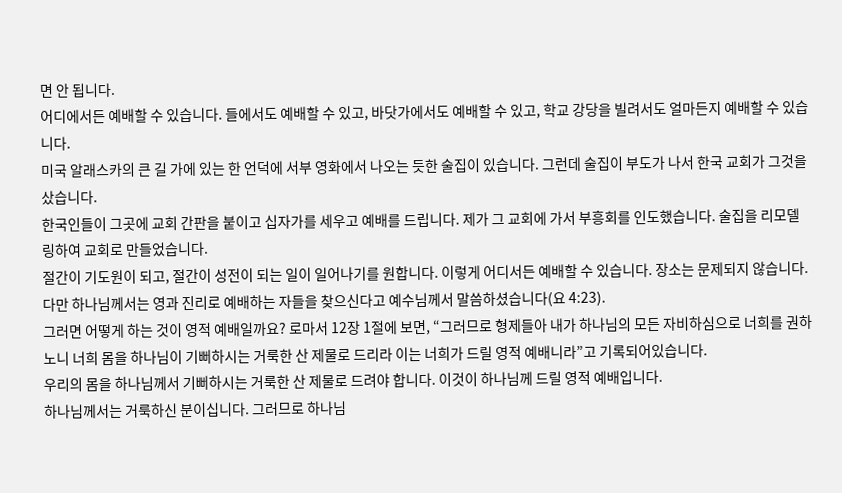면 안 됩니다.
어디에서든 예배할 수 있습니다. 들에서도 예배할 수 있고, 바닷가에서도 예배할 수 있고, 학교 강당을 빌려서도 얼마든지 예배할 수 있습니다.
미국 알래스카의 큰 길 가에 있는 한 언덕에 서부 영화에서 나오는 듯한 술집이 있습니다. 그런데 술집이 부도가 나서 한국 교회가 그것을 샀습니다.
한국인들이 그곳에 교회 간판을 붙이고 십자가를 세우고 예배를 드립니다. 제가 그 교회에 가서 부흥회를 인도했습니다. 술집을 리모델링하여 교회로 만들었습니다.
절간이 기도원이 되고, 절간이 성전이 되는 일이 일어나기를 원합니다. 이렇게 어디서든 예배할 수 있습니다. 장소는 문제되지 않습니다. 다만 하나님께서는 영과 진리로 예배하는 자들을 찾으신다고 예수님께서 말씀하셨습니다(요 4:23).
그러면 어떻게 하는 것이 영적 예배일까요? 로마서 12장 1절에 보면, “그러므로 형제들아 내가 하나님의 모든 자비하심으로 너희를 권하노니 너희 몸을 하나님이 기뻐하시는 거룩한 산 제물로 드리라 이는 너희가 드릴 영적 예배니라”고 기록되어있습니다.
우리의 몸을 하나님께서 기뻐하시는 거룩한 산 제물로 드려야 합니다. 이것이 하나님께 드릴 영적 예배입니다.
하나님께서는 거룩하신 분이십니다. 그러므로 하나님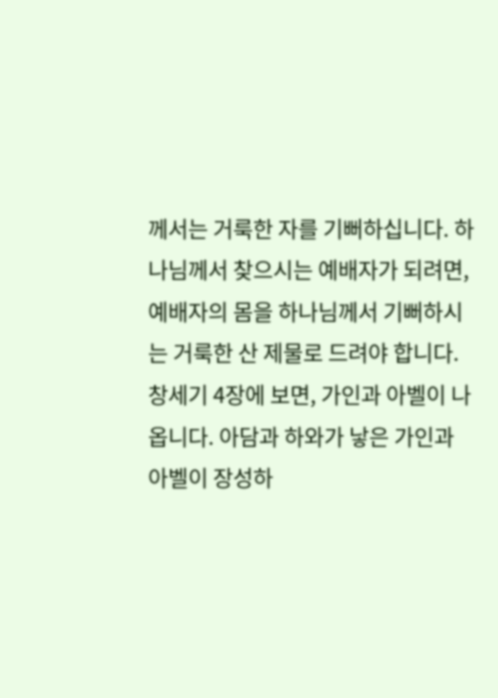께서는 거룩한 자를 기뻐하십니다. 하나님께서 찾으시는 예배자가 되려면, 예배자의 몸을 하나님께서 기뻐하시는 거룩한 산 제물로 드려야 합니다.
창세기 4장에 보면, 가인과 아벨이 나옵니다. 아담과 하와가 낳은 가인과 아벨이 장성하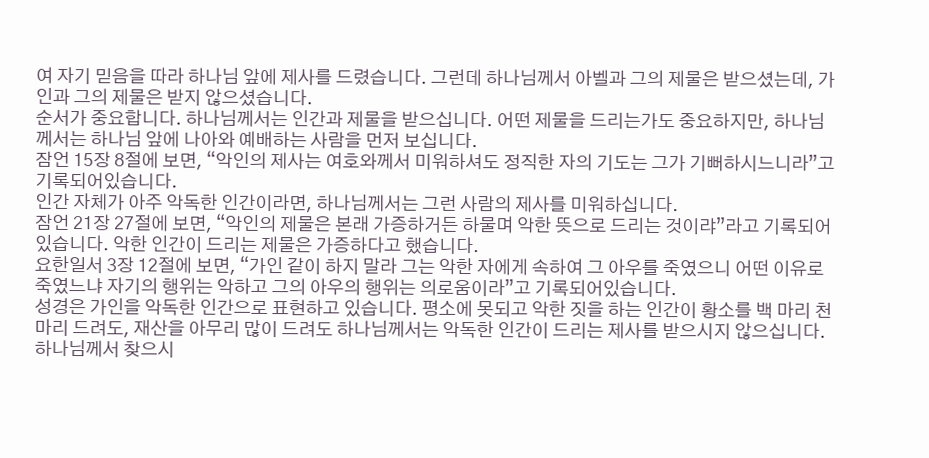여 자기 믿음을 따라 하나님 앞에 제사를 드렸습니다. 그런데 하나님께서 아벨과 그의 제물은 받으셨는데, 가인과 그의 제물은 받지 않으셨습니다.
순서가 중요합니다. 하나님께서는 인간과 제물을 받으십니다. 어떤 제물을 드리는가도 중요하지만, 하나님께서는 하나님 앞에 나아와 예배하는 사람을 먼저 보십니다.
잠언 15장 8절에 보면, “악인의 제사는 여호와께서 미워하셔도 정직한 자의 기도는 그가 기뻐하시느니라”고 기록되어있습니다.
인간 자체가 아주 악독한 인간이라면, 하나님께서는 그런 사람의 제사를 미워하십니다.
잠언 21장 27절에 보면, “악인의 제물은 본래 가증하거든 하물며 악한 뜻으로 드리는 것이랴”라고 기록되어있습니다. 악한 인간이 드리는 제물은 가증하다고 했습니다.
요한일서 3장 12절에 보면, “가인 같이 하지 말라 그는 악한 자에게 속하여 그 아우를 죽였으니 어떤 이유로 죽였느냐 자기의 행위는 악하고 그의 아우의 행위는 의로움이라”고 기록되어있습니다.
성경은 가인을 악독한 인간으로 표현하고 있습니다. 평소에 못되고 악한 짓을 하는 인간이 황소를 백 마리 천 마리 드려도, 재산을 아무리 많이 드려도 하나님께서는 악독한 인간이 드리는 제사를 받으시지 않으십니다.
하나님께서 찾으시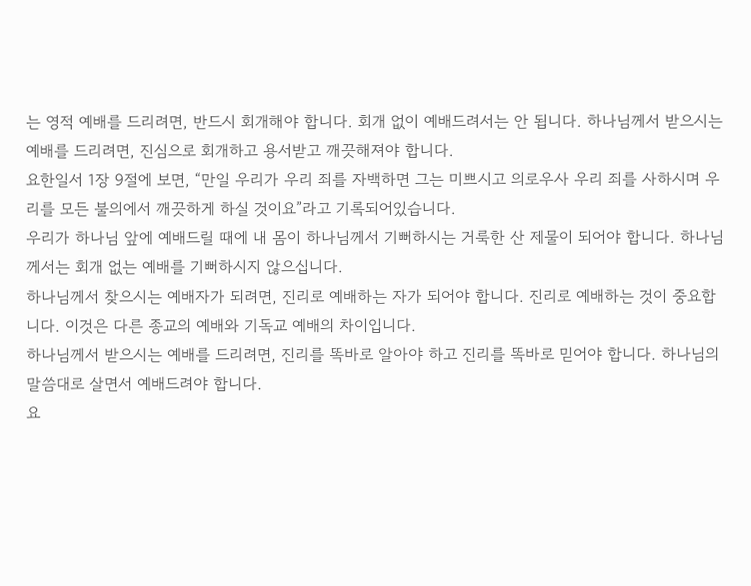는 영적 예배를 드리려면, 반드시 회개해야 합니다. 회개 없이 예배드려서는 안 됩니다. 하나님께서 받으시는 예배를 드리려면, 진심으로 회개하고 용서받고 깨끗해져야 합니다.
요한일서 1장 9절에 보면, “만일 우리가 우리 죄를 자백하면 그는 미쁘시고 의로우사 우리 죄를 사하시며 우리를 모든 불의에서 깨끗하게 하실 것이요”라고 기록되어있습니다.
우리가 하나님 앞에 예배드릴 때에 내 몸이 하나님께서 기뻐하시는 거룩한 산 제물이 되어야 합니다. 하나님께서는 회개 없는 예배를 기뻐하시지 않으십니다.
하나님께서 찾으시는 예배자가 되려면, 진리로 예배하는 자가 되어야 합니다. 진리로 예배하는 것이 중요합니다. 이것은 다른 종교의 예배와 기독교 예배의 차이입니다.
하나님께서 받으시는 예배를 드리려면, 진리를 똑바로 알아야 하고 진리를 똑바로 믿어야 합니다. 하나님의 말씀대로 살면서 예배드려야 합니다.
요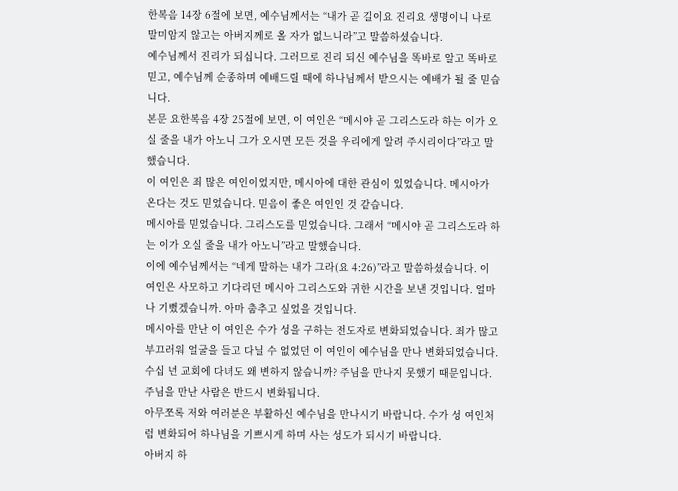한복음 14장 6절에 보면, 예수님께서는 “내가 곧 길이요 진리요 생명이니 나로 말미암지 않고는 아버지께로 올 자가 없느니라”고 말씀하셨습니다.
예수님께서 진리가 되십니다. 그러므로 진리 되신 예수님을 똑바로 알고 똑바로 믿고, 예수님께 순종하며 예배드릴 때에 하나님께서 받으시는 예배가 될 줄 믿습니다.
본문 요한복음 4장 25절에 보면, 이 여인은 “메시야 곧 그리스도라 하는 이가 오실 줄을 내가 아노니 그가 오시면 모든 것을 우리에게 알려 주시리이다”라고 말했습니다.
이 여인은 죄 많은 여인이었지만, 메시아에 대한 관심이 있었습니다. 메시아가 온다는 것도 믿었습니다. 믿음이 좋은 여인인 것 같습니다.
메시아를 믿었습니다. 그리스도를 믿었습니다. 그래서 “메시야 곧 그리스도라 하는 이가 오실 줄을 내가 아노니”라고 말했습니다.
이에 예수님께서는 “네게 말하는 내가 그라(요 4:26)”라고 말씀하셨습니다. 이 여인은 사모하고 기다리던 메시아 그리스도와 귀한 시간을 보낸 것입니다. 얼마나 기뻤겠습니까. 아마 춤추고 싶었을 것입니다.
메시아를 만난 이 여인은 수가 성을 구하는 전도자로 변화되었습니다. 죄가 많고 부끄러워 얼굴을 들고 다닐 수 없었던 이 여인이 예수님을 만나 변화되었습니다.
수십 년 교회에 다녀도 왜 변하지 않습니까? 주님을 만나지 못했기 때문입니다. 주님을 만난 사람은 반드시 변화됩니다.
아무쪼록 저와 여러분은 부활하신 예수님을 만나시기 바랍니다. 수가 성 여인처럼 변화되어 하나님을 기쁘시게 하며 사는 성도가 되시기 바랍니다.
아버지 하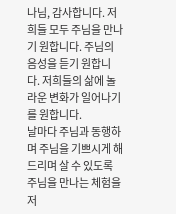나님, 감사합니다. 저희들 모두 주님을 만나기 원합니다. 주님의 음성을 듣기 원합니다. 저희들의 삶에 놀라운 변화가 일어나기를 원합니다.
날마다 주님과 동행하며 주님을 기쁘시게 해드리며 살 수 있도록 주님을 만나는 체험을 저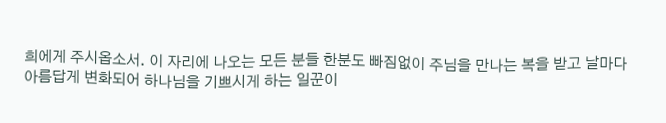희에게 주시옵소서. 이 자리에 나오는 모든 분들 한분도 빠짐없이 주님을 만나는 복을 받고 날마다 아름답게 변화되어 하나님을 기쁘시게 하는 일꾼이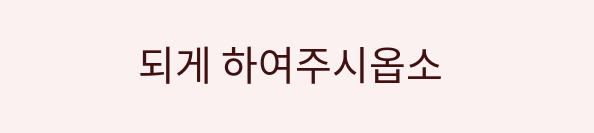되게 하여주시옵소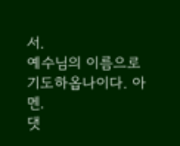서.
예수님의 이름으로 기도하옵나이다. 아멘.
댓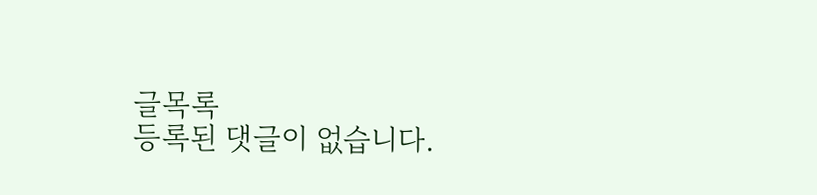글목록
등록된 댓글이 없습니다.